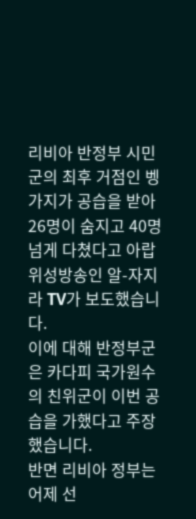리비아 반정부 시민군의 최후 거점인 벵가지가 공습을 받아 26명이 숨지고 40명 넘게 다쳤다고 아랍 위성방송인 알-자지라 TV가 보도했습니다.
이에 대해 반정부군은 카다피 국가원수의 친위군이 이번 공습을 가했다고 주장했습니다.
반면 리비아 정부는 어제 선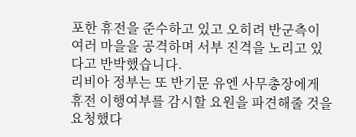포한 휴전을 준수하고 있고 오히려 반군측이 여러 마을을 공격하며 서부 진격을 노리고 있다고 반박했습니다.
리비아 정부는 또 반기문 유엔 사무총장에게 휴전 이행여부를 감시할 요원을 파견해줄 것을 요청했다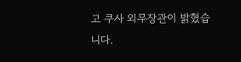고 쿠사 외무장관이 밝혔습니다.